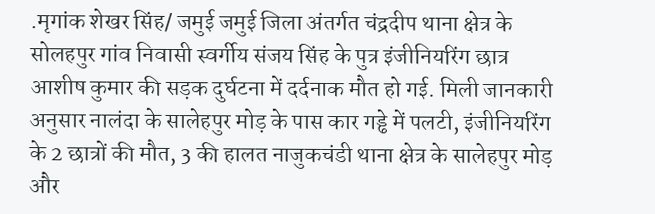.मृगांक शेखर सिंह/ जमुई जमुई जिला अंतर्गत चंद्रदीप थाना क्षेत्र के सोलहपुर गांव निवासी स्वर्गीय संजय सिंह के पुत्र इंजीनियरिंग छात्र आशीष कुमार की सड़क दुर्घटना में दर्दनाक मौत हो गई. मिली जानकारी अनुसार नालंदा के सालेहपुर मोड़ के पास कार गड्ढे में पलटी, इंजीनियरिंग के 2 छात्रों की मौत, 3 की हालत नाजुकचंडी थाना क्षेत्र के सालेहपुर मोड़ और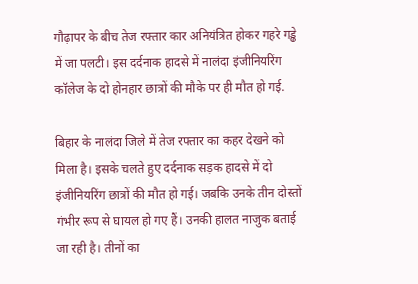गौढ़ापर के बीच तेज रफ्तार कार अनियंत्रित होकर गहरे गड्ढे में जा पलटी। इस दर्दनाक हादसे में नालंदा इंजीनियरिंग कॉलेज के दो होनहार छात्रों की मौके पर ही मौत हो गई.

बिहार के नालंदा जिले में तेज रफ्तार का कहर देखने को मिला है। इसके चलते हुए दर्दनाक सड़क हादसे में दो इंजीनियरिंग छात्रों की मौत हो गई। जबकि उनके तीन दोस्तों गंभीर रूप से घायल हो गए हैं। उनकी हालत नाजुक बताई जा रही है। तीनों का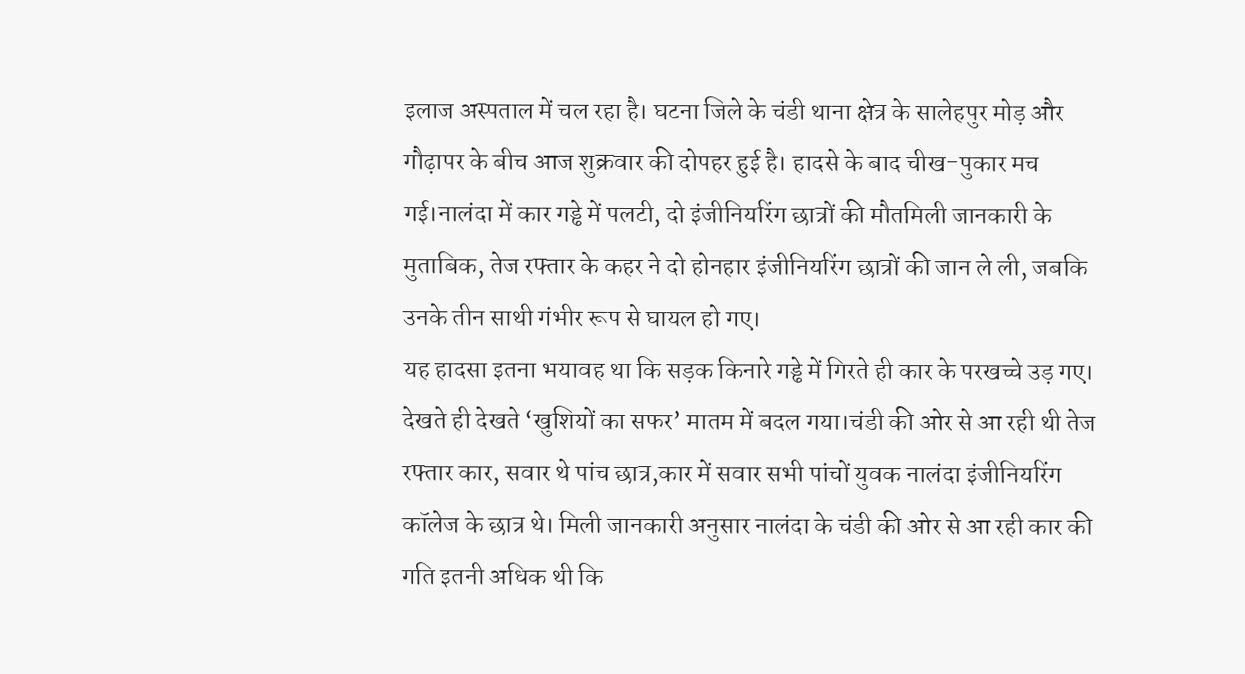इलाज अस्पताल में चल रहा है। घटना जिले के चंडी थाना क्षेत्र के सालेहपुर मोड़ और गौढ़ापर के बीच आज शुक्रवार की दोपहर हुई है। हादसे के बाद चीख-पुकार मच गई।नालंदा में कार गड्ढे में पलटी, दो इंजीनियरिंग छात्रों की मौतमिली जानकारी के मुताबिक, तेज रफ्तार के कहर ने दो होनहार इंजीनियरिंग छात्रों की जान ले ली, जबकि उनके तीन साथी गंभीर रूप से घायल हो गए।
यह हादसा इतना भयावह था कि सड़क किनारे गड्ढे में गिरते ही कार के परखच्चे उड़ गए। देखते ही देखते ‘खुशियों का सफर’ मातम में बदल गया।चंडी की ओर से आ रही थी तेज रफ्तार कार, सवार थे पांच छात्र,कार में सवार सभी पांचों युवक नालंदा इंजीनियरिंग कॉलेज के छात्र थे। मिली जानकारी अनुसार नालंदा के चंडी की ओर से आ रही कार की गति इतनी अधिक थी कि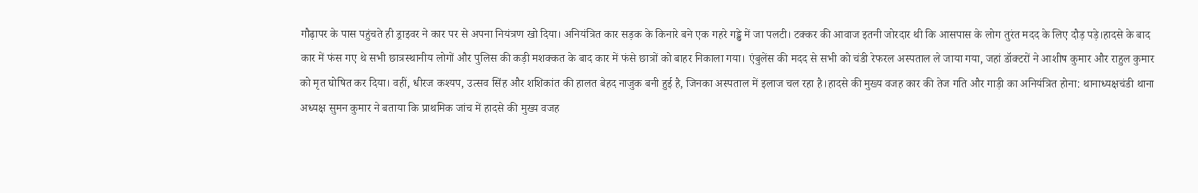गौढ़ापर के पास पहुंचते ही ड्राइवर ने कार पर से अपना नियंत्रण खो दिया। अनियंत्रित कार सड़क के किनारे बने एक गहरे गड्ढे में जा पलटी। टक्कर की आवाज इतनी जोरदार थी कि आसपास के लोग तुरंत मदद के लिए दौड़ पड़े।हादसे के बाद कार में फंस गए थे सभी छात्रस्थानीय लोगों और पुलिस की कड़ी मशक्कत के बाद कार में फंसे छात्रों को बाहर निकाला गया। एंबुलेंस की मदद से सभी को चंडी रेफरल अस्पताल ले जाया गया, जहां डॉक्टरों ने आशीष कुमार और राहुल कुमार को मृत घोषित कर दिया। वहीं, धीरज कश्यप, उत्सव सिंह और शशिकांत की हालत बेहद नाजुक बनी हुई है, जिनका अस्पताल में इलाज चल रहा है।हादसे की मुख्य वजह कार की तेज गति और गाड़ी का अनियंत्रित होना: थानाध्यक्षचंडी थाना अध्यक्ष सुमन कुमार ने बताया कि प्राथमिक जांच में हादसे की मुख्य वजह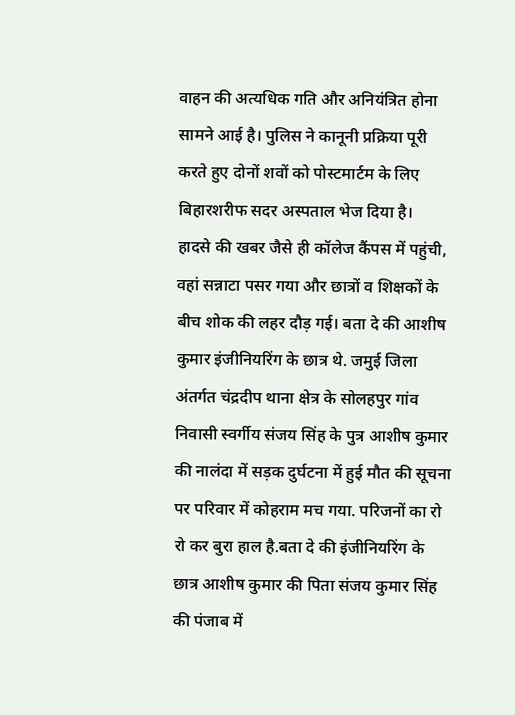वाहन की अत्यधिक गति और अनियंत्रित होना सामने आई है। पुलिस ने कानूनी प्रक्रिया पूरी करते हुए दोनों शवों को पोस्टमार्टम के लिए बिहारशरीफ सदर अस्पताल भेज दिया है।
हादसे की खबर जैसे ही कॉलेज कैंपस में पहुंची, वहां सन्नाटा पसर गया और छात्रों व शिक्षकों के बीच शोक की लहर दौड़ गई। बता दे की आशीष कुमार इंजीनियरिंग के छात्र थे. जमुई जिला अंतर्गत चंद्रदीप थाना क्षेत्र के सोलहपुर गांव निवासी स्वर्गीय संजय सिंह के पुत्र आशीष कुमार की नालंदा में सड़क दुर्घटना में हुई मौत की सूचना पर परिवार में कोहराम मच गया. परिजनों का रो रो कर बुरा हाल है.बता दे की इंजीनियरिंग के छात्र आशीष कुमार की पिता संजय कुमार सिंह की पंजाब में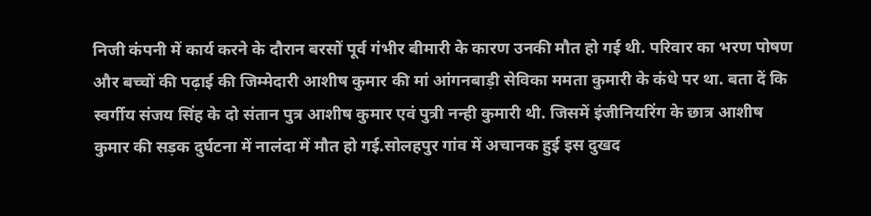निजी कंपनी में कार्य करने के दौरान बरसों पूर्व गंभीर बीमारी के कारण उनकी मौत हो गई थी. परिवार का भरण पोषण और बच्चों की पढ़ाई की जिम्मेदारी आशीष कुमार की मां आंगनबाड़ी सेविका ममता कुमारी के कंधे पर था. बता दें कि स्वर्गीय संजय सिंह के दो संतान पुत्र आशीष कुमार एवं पुत्री नन्ही कुमारी थी. जिसमें इंजीनियरिंग के छात्र आशीष कुमार की सड़क दुर्घटना में नालंदा में मौत हो गई.सोलहपुर गांव में अचानक हुई इस दुखद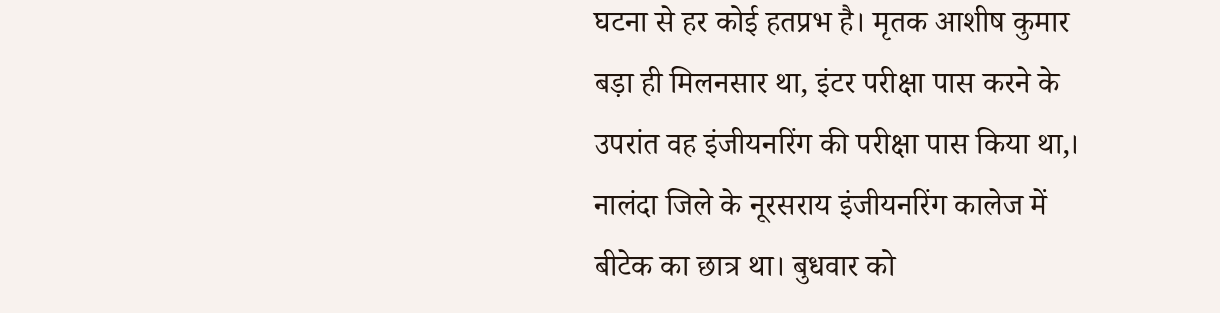घटना से हर कोई हतप्रभ है। मृतक आशीष कुमार बड़ा ही मिलनसार था, इंटर परीक्षा पास करने के उपरांत वह इंजीयनरिंग की परीक्षा पास किया था,। नालंदा जिले के नूरसराय इंजीयनरिंग कालेज में बीटेक का छात्र था। बुधवार को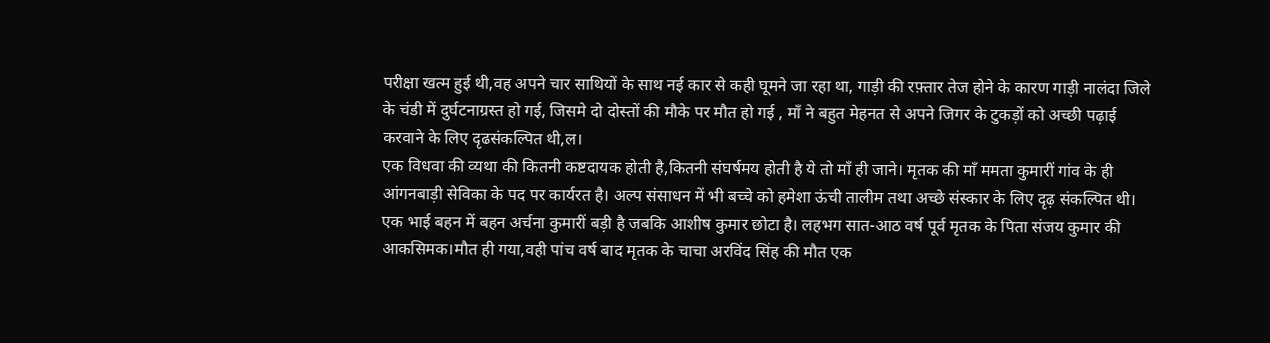परीक्षा खत्म हुई थी,वह अपने चार साथियों के साथ नई कार से कही घूमने जा रहा था, गाड़ी की रफ़्तार तेज होने के कारण गाड़ी नालंदा जिले के चंडी में दुर्घटनाग्रस्त हो गई, जिसमे दो दोस्तों की मौके पर मौत हो गई , माँ ने बहुत मेहनत से अपने जिगर के टुकड़ों को अच्छी पढ़ाई करवाने के लिए दृढसंकल्पित थी,ल।
एक विधवा की व्यथा की कितनी कष्टदायक होती है,कितनी संघर्षमय होती है ये तो माँ ही जाने। मृतक की माँ ममता कुमारीं गांव के ही आंगनबाड़ी सेविका के पद पर कार्यरत है। अल्प संसाधन में भी बच्चे को हमेशा ऊंची तालीम तथा अच्छे संस्कार के लिए दृढ़ संकल्पित थी। एक भाई बहन में बहन अर्चना कुमारीं बड़ी है जबकि आशीष कुमार छोटा है। लहभग सात-आठ वर्ष पूर्व मृतक के पिता संजय कुमार की आकसिमक।मौत ही गया,वही पांच वर्ष बाद मृतक के चाचा अरविंद सिंह की मौत एक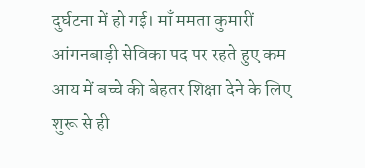दुर्घटना में हो गई। माँ ममता कुमारीं आंगनबाड़ी सेविका पद पर रहते हुए कम आय में बच्चे की बेहतर शिक्षा देने के लिए शुरू से ही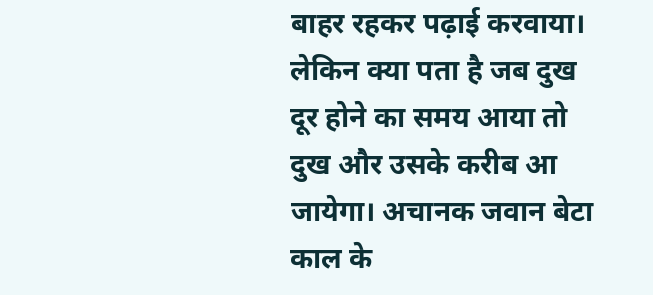बाहर रहकर पढ़ाई करवाया। लेकिन क्या पता है जब दुख दूर होने का समय आया तो दुख और उसके करीब आ जायेगा। अचानक जवान बेटा काल के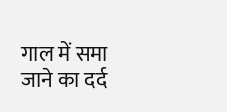गाल में समा जाने का दर्द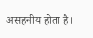असहनीय होता है।